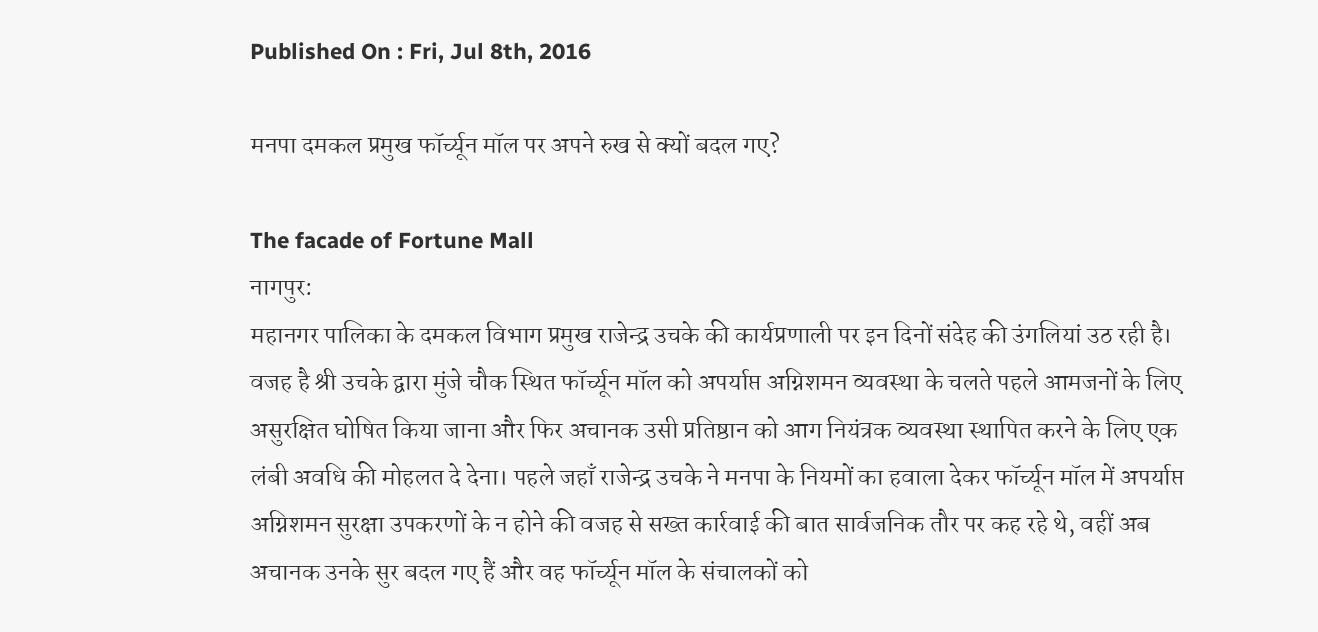Published On : Fri, Jul 8th, 2016

मनपा दमकल प्रमुख फॉर्च्यून मॉल पर अपने रुख से क्यों बदल गए?

The facade of Fortune Mall
नागपुर:
महानगर पालिका के दमकल विभाग प्रमुख राजेन्द्र उचके की कार्यप्रणाली पर इन दिनों संदेह की उंगलियां उठ रही है। वजह है श्री उचके द्वारा मुंजे चौक स्थित फॉर्च्यून मॉल को अपर्याप्त अग्निशमन व्यवस्था के चलते पहले आमजनों के लिए असुरक्षित घोषित किया जाना और फिर अचानक उसी प्रतिष्ठान को आग नियंत्रक व्यवस्था स्थापित करने के लिए एक लंबी अवधि की मोहलत दे देना। पहले जहाँ राजेन्द्र उचके ने मनपा के नियमों का हवाला देकर फॉर्च्यून मॉल में अपर्याप्त अग्निशमन सुरक्षा उपकरणों के न होने की वजह से सख्त कार्रवाई की बात सार्वजनिक तौर पर कह रहे थे, वहीं अब अचानक उनके सुर बदल गए हैं और वह फॉर्च्यून मॉल के संचालकों को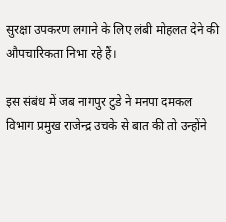सुरक्षा उपकरण लगाने के लिए लंबी मोहलत देने की औपचारिकता निभा रहे हैं।

इस संबंध में जब नागपुर टुडे ने मनपा दमकल विभाग प्रमुख राजेन्द्र उचके से बात की तो उन्होंने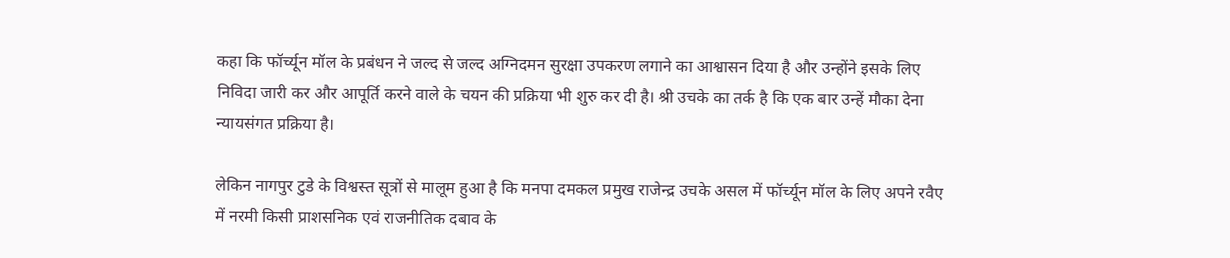कहा कि फॉर्च्यून मॉल के प्रबंधन ने जल्द से जल्द अग्निदमन सुरक्षा उपकरण लगाने का आश्वासन दिया है और उन्होंने इसके लिए निविदा जारी कर और आपूर्ति करने वाले के चयन की प्रक्रिया भी शुरु कर दी है। श्री उचके का तर्क है कि एक बार उन्हें मौका देना न्यायसंगत प्रक्रिया है।

लेकिन नागपुर टुडे के विश्वस्त सूत्रों से मालूम हुआ है कि मनपा दमकल प्रमुख राजेन्द्र उचके असल में फॉर्च्यून मॉल के लिए अपने रवैए में नरमी किसी प्राशसनिक एवं राजनीतिक दबाव के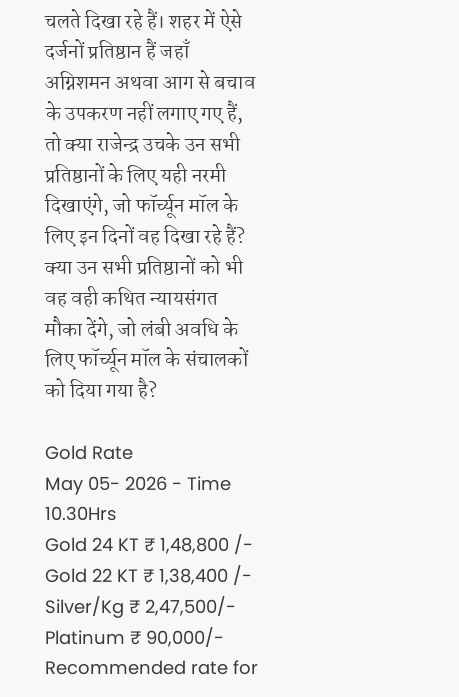चलते दिखा रहे हैं। शहर में ऐसे दर्जनों प्रतिष्ठान हैं जहाँ अग्निशमन अथवा आग से बचाव के उपकरण नहीं लगाए गए हैं, तो क्या राजेन्द्र उचके उन सभी प्रतिष्ठानों के लिए यही नरमी दिखाएंगे, जो फॉर्च्यून मॉल के लिए इन दिनों वह दिखा रहे हैं? क्या उन सभी प्रतिष्ठानों को भी वह वही कथित न्यायसंगत मौका देंगे, जो लंबी अवधि के लिए फॉर्च्यून मॉल के संचालकों को दिया गया है?

Gold Rate
May 05- 2026 - Time 10.30Hrs
Gold 24 KT ₹ 1,48,800 /-
Gold 22 KT ₹ 1,38,400 /-
Silver/Kg ₹ 2,47,500/-
Platinum ₹ 90,000/-
Recommended rate for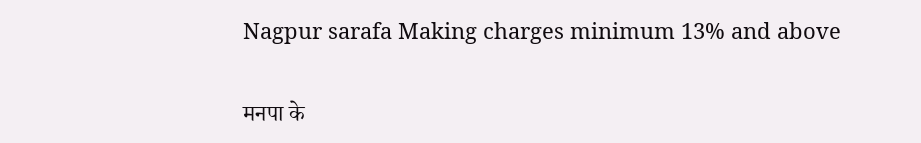Nagpur sarafa Making charges minimum 13% and above

मनपा के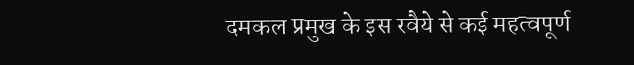दमकल प्रमुख के इस रवैये से कई महत्वपूर्ण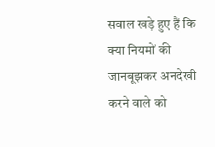सवाल खड़े हुए हैं कि क्या नियमों की जानबूझकर अनदेखी करने वाले को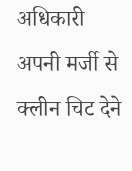अधिकारी अपनी मर्जी से क्लीन चिट देने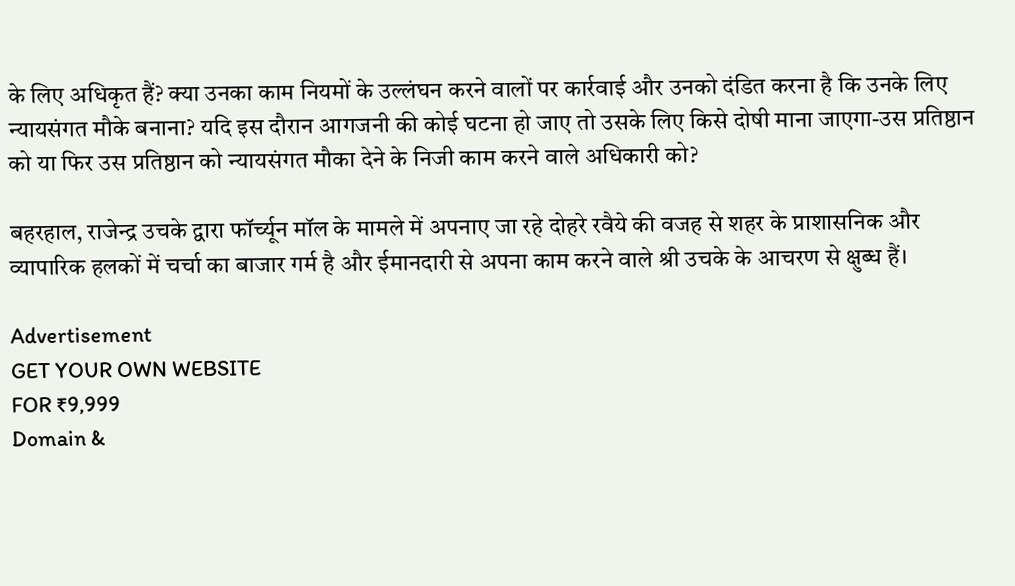के लिए अधिकृत हैं? क्या उनका काम नियमों के उल्लंघन करने वालों पर कार्रवाई और उनको दंडित करना है कि उनके लिए न्यायसंगत मौके बनाना? यदि इस दौरान आगजनी की कोई घटना हो जाए तो उसके लिए किसे दोषी माना जाएगा-उस प्रतिष्ठान को या फिर उस प्रतिष्ठान को न्यायसंगत मौका देने के निजी काम करने वाले अधिकारी को?

बहरहाल, राजेन्द्र उचके द्वारा फॉर्च्यून मॉल के मामले में अपनाए जा रहे दोहरे रवैये की वजह से शहर के प्राशासनिक और व्यापारिक हलकों में चर्चा का बाजार गर्म है और ईमानदारी से अपना काम करने वाले श्री उचके के आचरण से क्षुब्ध हैं।

Advertisement
GET YOUR OWN WEBSITE
FOR ₹9,999
Domain &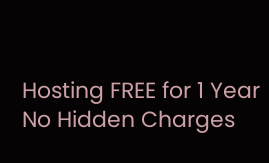Hosting FREE for 1 Year
No Hidden Charges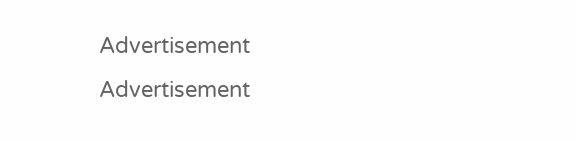Advertisement
Advertisement